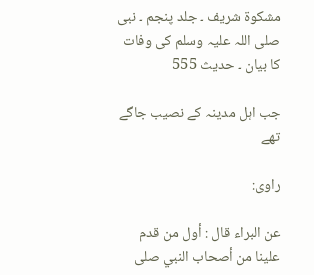مشکوۃ شریف ۔ جلد پنجم ۔ نبی صلی اللہ علیہ وسلم کی وفات کا بیان ۔ حدیث 555

جب اہل مدینہ کے نصیب جاگے تھے

راوی:

عن البراء قال : أول من قدم علينا من أصحاب النبي صلى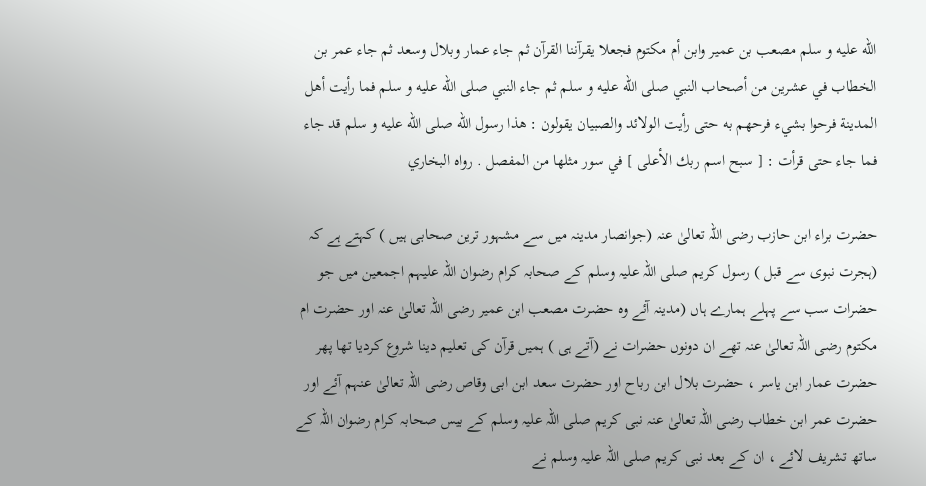الله عليه و سلم مصعب بن عمير وابن أم مكتوم فجعلا يقرآننا القرآن ثم جاء عمار وبلال وسعد ثم جاء عمر بن الخطاب في عشرين من أصحاب النبي صلى الله عليه و سلم ثم جاء النبي صلى الله عليه و سلم فما رأيت أهل المدينة فرحوا بشيء فرحهم به حتى رأيت الولائد والصبيان يقولون : هذا رسول الله صلى الله عليه و سلم قد جاء فما جاء حتى قرأت : [ سبح اسم ربك الأعلى ] في سور مثلها من المفصل . رواه البخاري

حضرت براء ابن حازب رضی اللہ تعالیٰ عنہ (جوانصار مدینہ میں سے مشہور ترین صحابی ہیں ) کہتے ہے کہ (ہجرت نبوی سے قبل ) رسول کریم صلی اللہ علیہ وسلم کے صحابہ کرام رضوان اللہ علیہم اجمعین میں جو حضرات سب سے پہلے ہمارے ہاں (مدینہ آئے وہ حضرت مصعب ابن عمیر رضی اللہ تعالیٰ عنہ اور حضرت ام مکتوم رضی اللہ تعالیٰ عنہ تھے ان دونوں حضرات نے (آتے ہی ) ہمیں قرآن کی تعلیم دینا شروع کردیا تھا پھر حضرت عمار ابن یاسر ، حضرت بلال ابن رباح اور حضرت سعد ابن ابی وقاص رضی اللہ تعالیٰ عنہم آئے اور حضرت عمر ابن خطاب رضی اللہ تعالیٰ عنہ نبی کریم صلی اللہ علیہ وسلم کے بیس صحابہ کرام رضوان اللہ کے ساتھ تشریف لائے ، ان کے بعد نبی کریم صلی اللہ علیہ وسلم نے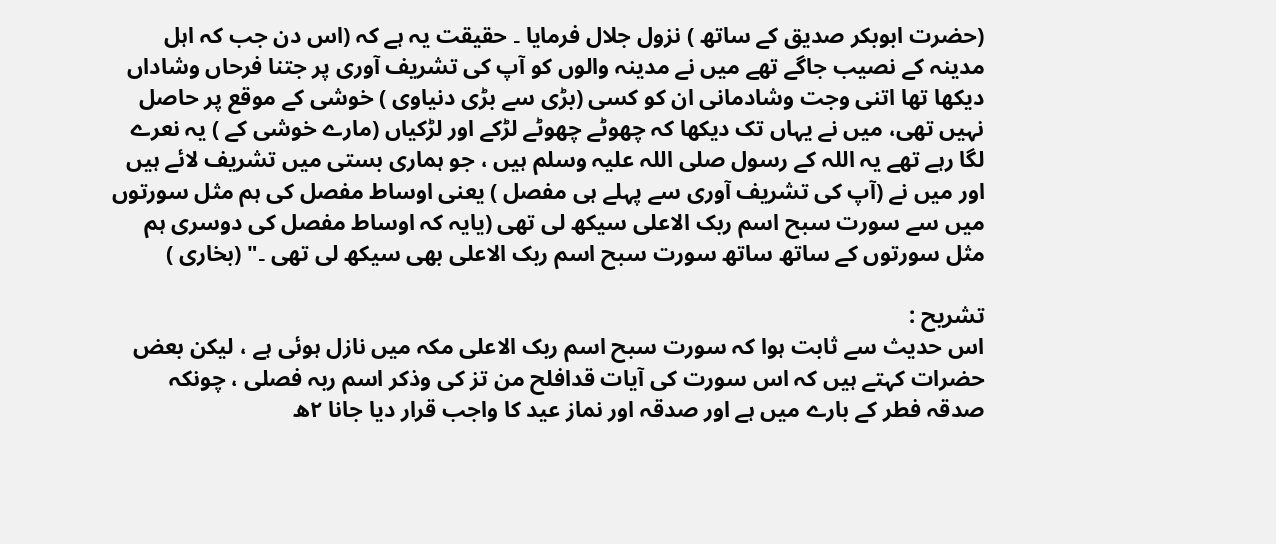(حضرت ابوبکر صدیق کے ساتھ ) نزول جلال فرمایا ۔ حقیقت یہ ہے کہ (اس دن جب کہ اہل مدینہ کے نصیب جاگے تھے میں نے مدینہ والوں کو آپ کی تشریف آوری پر جتنا فرحاں وشاداں دیکھا تھا اتنی وجت وشادمانی ان کو کسی (بڑی سے بڑی دنیاوی ) خوشی کے موقع پر حاصل نہیں تھی، میں نے یہاں تک دیکھا کہ چھوٹے چھوٹے لڑکے اور لڑکیاں (مارے خوشی کے ) یہ نعرے لگا رہے تھے یہ اللہ کے رسول صلی اللہ علیہ وسلم ہیں ، جو ہماری بستی میں تشریف لائے ہیں اور میں نے (آپ کی تشریف آوری سے پہلے ہی مفصل ) یعنی اوساط مفصل کی ہم مثل سورتوں میں سے سورت سبح اسم ربک الاعلی سیکھ لی تھی (یایہ کہ اوساط مفصل کی دوسری ہم مثل سورتوں کے ساتھ ساتھ سورت سبح اسم ربک الاعلی بھی سیکھ لی تھی ۔" (بخاری )

تشریح :
اس حدیث سے ثابت ہوا کہ سورت سبح اسم ربک الاعلی مکہ میں نازل ہوئی ہے ، لیکن بعض حضرات کہتے ہیں کہ اس سورت کی آیات قدافلح من تز کی وذکر اسم ربہ فصلی ، چونکہ صدقہ فطر کے بارے میں ہے اور صدقہ اور نماز عید کا واجب قرار دیا جانا ٢ھ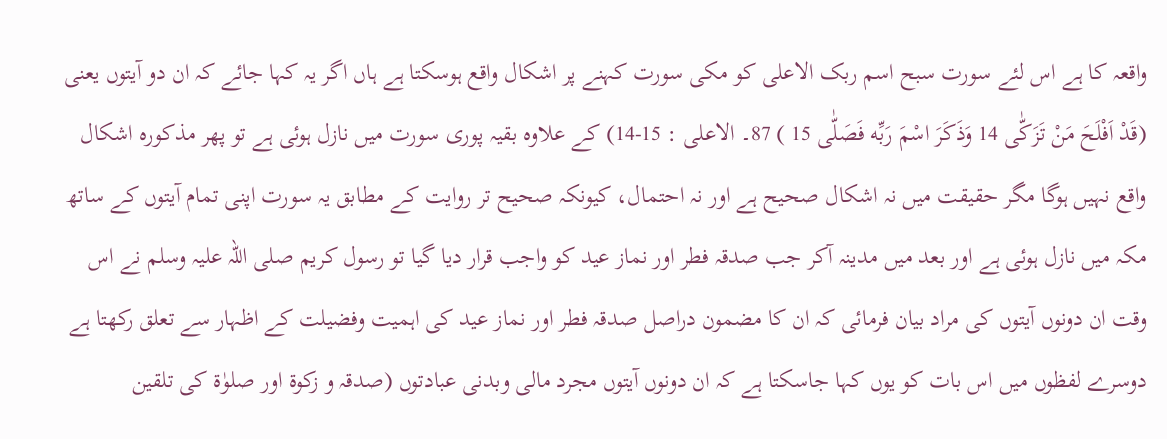واقعہ کا ہے اس لئے سورت سبح اسم ربک الاعلی کو مکی سورت کہنے پر اشکال واقع ہوسکتا ہے ہاں اگر یہ کہا جائے کہ ان دو آیتوں یعنی (قَدْ اَفْلَحَ مَنْ تَزَكّٰى 14 وَذَكَرَ اسْمَ رَبِّه فَصَلّٰى 15 ) 87۔ الاعلی : 15-14) کے علاوہ بقیہ پوری سورت میں نازل ہوئی ہے تو پھر مذکورہ اشکال واقع نہیں ہوگا مگر حقیقت میں نہ اشکال صحیح ہے اور نہ احتمال، کیونکہ صحیح تر روایت کے مطابق یہ سورت اپنی تمام آیتوں کے ساتھ مکہ میں نازل ہوئی ہے اور بعد میں مدینہ آکر جب صدقہ فطر اور نماز عید کو واجب قرار دیا گیا تو رسول کریم صلی اللہ علیہ وسلم نے اس وقت ان دونوں آیتوں کی مراد بیان فرمائی کہ ان کا مضمون دراصل صدقہ فطر اور نماز عید کی اہمیت وفضیلت کے اظہار سے تعلق رکھتا ہے دوسرے لفظوں میں اس بات کو یوں کہا جاسکتا ہے کہ ان دونوں آیتوں مجرد مالی وبدنی عبادتوں (صدقہ و زکوۃ اور صلوٰۃ کی تلقین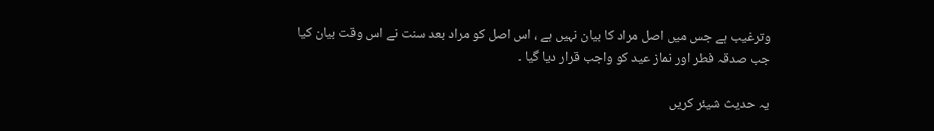وترغیب ہے جس میں اصل مراد کا بیان نہیں ہے ، اس اصل کو مراد بعد سنت نے اس وقت بیان کیا جب صدقہ فطر اور نماز عید کو واجب قرار دیا گیا ۔

یہ حدیث شیئر کریں